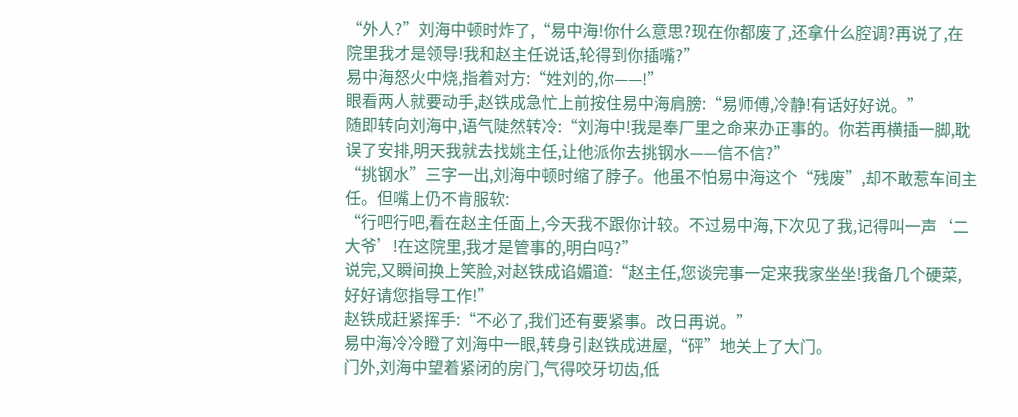“外人?”刘海中顿时炸了,“易中海!你什么意思?现在你都废了,还拿什么腔调?再说了,在院里我才是领导!我和赵主任说话,轮得到你插嘴?”
易中海怒火中烧,指着对方:“姓刘的,你——!”
眼看两人就要动手,赵铁成急忙上前按住易中海肩膀:“易师傅,冷静!有话好好说。”
随即转向刘海中,语气陡然转冷:“刘海中!我是奉厂里之命来办正事的。你若再横插一脚,耽误了安排,明天我就去找姚主任,让他派你去挑钢水——信不信?”
“挑钢水”三字一出,刘海中顿时缩了脖子。他虽不怕易中海这个“残废”,却不敢惹车间主任。但嘴上仍不肯服软:
“行吧行吧,看在赵主任面上,今天我不跟你计较。不过易中海,下次见了我,记得叫一声‘二大爷’!在这院里,我才是管事的,明白吗?”
说完,又瞬间换上笑脸,对赵铁成谄媚道:“赵主任,您谈完事一定来我家坐坐!我备几个硬菜,好好请您指导工作!”
赵铁成赶紧挥手:“不必了,我们还有要紧事。改日再说。”
易中海冷冷瞪了刘海中一眼,转身引赵铁成进屋,“砰”地关上了大门。
门外,刘海中望着紧闭的房门,气得咬牙切齿,低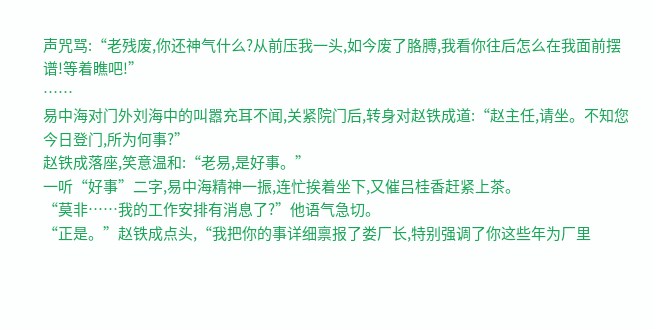声咒骂:“老残废,你还神气什么?从前压我一头,如今废了胳膊,我看你往后怎么在我面前摆谱!等着瞧吧!”
……
易中海对门外刘海中的叫嚣充耳不闻,关紧院门后,转身对赵铁成道:“赵主任,请坐。不知您今日登门,所为何事?”
赵铁成落座,笑意温和:“老易,是好事。”
一听“好事”二字,易中海精神一振,连忙挨着坐下,又催吕桂香赶紧上茶。
“莫非……我的工作安排有消息了?”他语气急切。
“正是。”赵铁成点头,“我把你的事详细禀报了娄厂长,特别强调了你这些年为厂里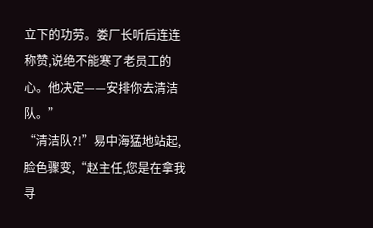立下的功劳。娄厂长听后连连称赞,说绝不能寒了老员工的心。他决定——安排你去清洁队。”
“清洁队?!”易中海猛地站起,脸色骤变,“赵主任,您是在拿我寻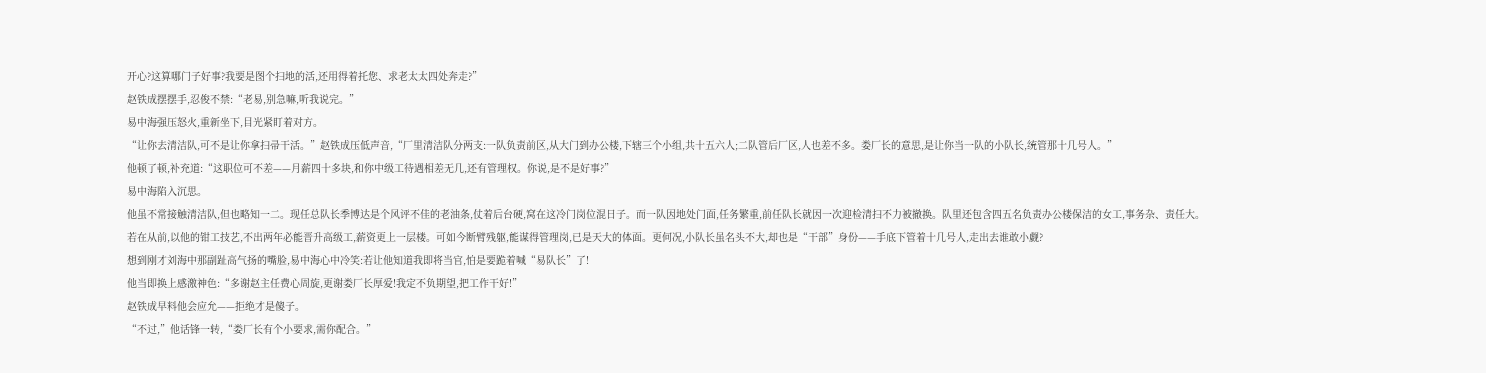开心?这算哪门子好事?我要是图个扫地的活,还用得着托您、求老太太四处奔走?”
赵铁成摆摆手,忍俊不禁:“老易,别急嘛,听我说完。”
易中海强压怒火,重新坐下,目光紧盯着对方。
“让你去清洁队,可不是让你拿扫帚干活。”赵铁成压低声音,“厂里清洁队分两支:一队负责前区,从大门到办公楼,下辖三个小组,共十五六人;二队管后厂区,人也差不多。娄厂长的意思,是让你当一队的小队长,统管那十几号人。”
他顿了顿,补充道:“这职位可不差——月薪四十多块,和你中级工待遇相差无几,还有管理权。你说,是不是好事?”
易中海陷入沉思。
他虽不常接触清洁队,但也略知一二。现任总队长季博达是个风评不佳的老油条,仗着后台硬,窝在这冷门岗位混日子。而一队因地处门面,任务繁重,前任队长就因一次迎检清扫不力被撤换。队里还包含四五名负责办公楼保洁的女工,事务杂、责任大。
若在从前,以他的钳工技艺,不出两年必能晋升高级工,薪资更上一层楼。可如今断臂残躯,能谋得管理岗,已是天大的体面。更何况,小队长虽名头不大,却也是“干部”身份——手底下管着十几号人,走出去谁敢小觑?
想到刚才刘海中那副趾高气扬的嘴脸,易中海心中冷笑:若让他知道我即将当官,怕是要跪着喊“易队长”了!
他当即换上感激神色:“多谢赵主任费心周旋,更谢娄厂长厚爱!我定不负期望,把工作干好!”
赵铁成早料他会应允——拒绝才是傻子。
“不过,”他话锋一转,“娄厂长有个小要求,需你配合。”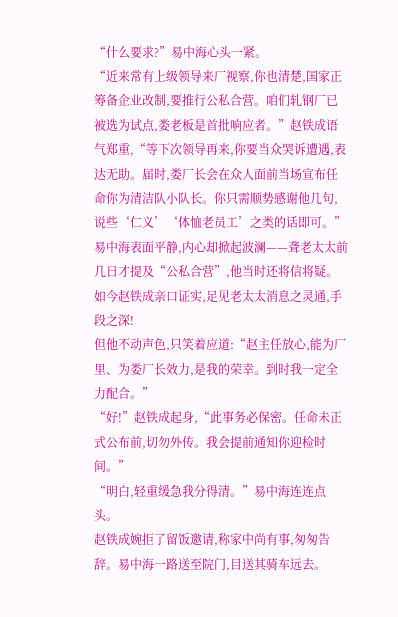“什么要求?”易中海心头一紧。
“近来常有上级领导来厂视察,你也清楚,国家正筹备企业改制,要推行公私合营。咱们轧钢厂已被选为试点,娄老板是首批响应者。”赵铁成语气郑重,“等下次领导再来,你要当众哭诉遭遇,表达无助。届时,娄厂长会在众人面前当场宣布任命你为清洁队小队长。你只需顺势感谢他几句,说些‘仁义’‘体恤老员工’之类的话即可。”
易中海表面平静,内心却掀起波澜——聋老太太前几日才提及“公私合营”,他当时还将信将疑。如今赵铁成亲口证实,足见老太太消息之灵通,手段之深!
但他不动声色,只笑着应道:“赵主任放心,能为厂里、为娄厂长效力,是我的荣幸。到时我一定全力配合。”
“好!”赵铁成起身,“此事务必保密。任命未正式公布前,切勿外传。我会提前通知你迎检时间。”
“明白,轻重缓急我分得清。”易中海连连点头。
赵铁成婉拒了留饭邀请,称家中尚有事,匆匆告辞。易中海一路送至院门,目送其骑车远去。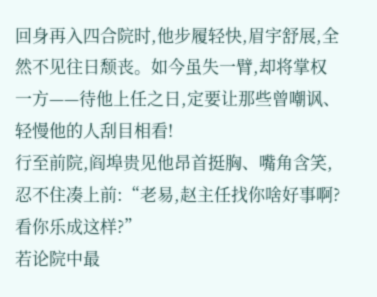回身再入四合院时,他步履轻快,眉宇舒展,全然不见往日颓丧。如今虽失一臂,却将掌权一方——待他上任之日,定要让那些曾嘲讽、轻慢他的人刮目相看!
行至前院,阎埠贵见他昂首挺胸、嘴角含笑,忍不住凑上前:“老易,赵主任找你啥好事啊?看你乐成这样?”
若论院中最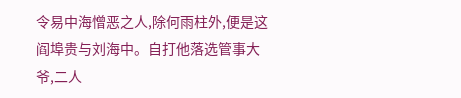令易中海憎恶之人,除何雨柱外,便是这阎埠贵与刘海中。自打他落选管事大爷,二人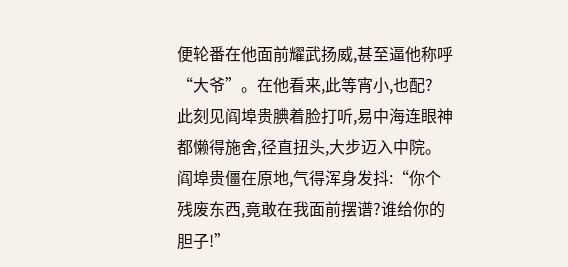便轮番在他面前耀武扬威,甚至逼他称呼“大爷”。在他看来,此等宵小,也配?
此刻见阎埠贵腆着脸打听,易中海连眼神都懒得施舍,径直扭头,大步迈入中院。
阎埠贵僵在原地,气得浑身发抖:“你个残废东西,竟敢在我面前摆谱?谁给你的胆子!”